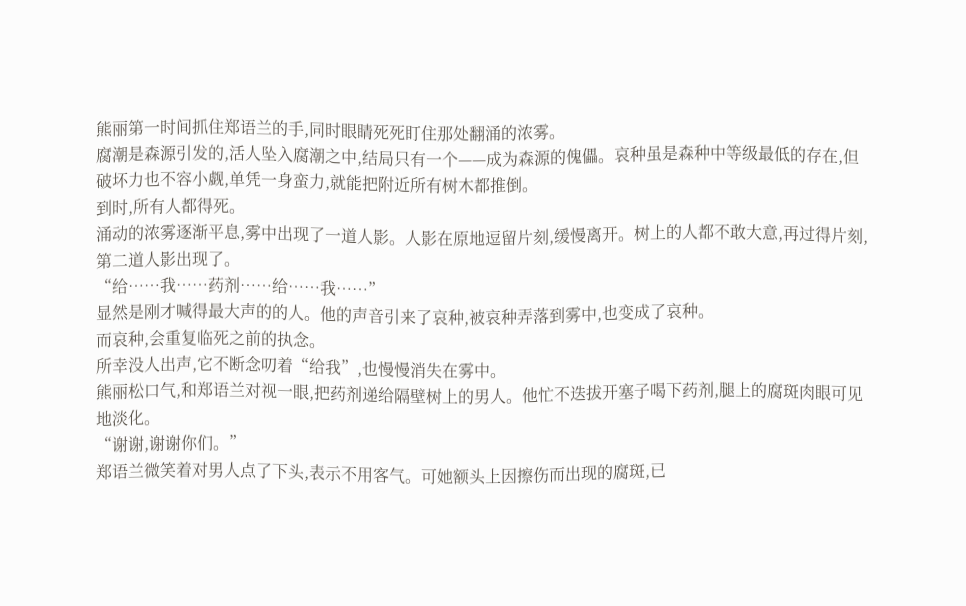熊丽第一时间抓住郑语兰的手,同时眼睛死死盯住那处翻涌的浓雾。
腐潮是森源引发的,活人坠入腐潮之中,结局只有一个——成为森源的傀儡。哀种虽是森种中等级最低的存在,但破坏力也不容小觑,单凭一身蛮力,就能把附近所有树木都推倒。
到时,所有人都得死。
涌动的浓雾逐渐平息,雾中出现了一道人影。人影在原地逗留片刻,缓慢离开。树上的人都不敢大意,再过得片刻,第二道人影出现了。
“给……我……药剂……给……我……”
显然是刚才喊得最大声的的人。他的声音引来了哀种,被哀种弄落到雾中,也变成了哀种。
而哀种,会重复临死之前的执念。
所幸没人出声,它不断念叨着“给我”,也慢慢消失在雾中。
熊丽松口气,和郑语兰对视一眼,把药剂递给隔壁树上的男人。他忙不迭拔开塞子喝下药剂,腿上的腐斑肉眼可见地淡化。
“谢谢,谢谢你们。”
郑语兰微笑着对男人点了下头,表示不用客气。可她额头上因擦伤而出现的腐斑,已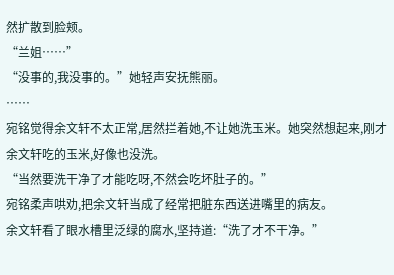然扩散到脸颊。
“兰姐……”
“没事的,我没事的。”她轻声安抚熊丽。
……
宛铭觉得余文轩不太正常,居然拦着她,不让她洗玉米。她突然想起来,刚才余文轩吃的玉米,好像也没洗。
“当然要洗干净了才能吃呀,不然会吃坏肚子的。”
宛铭柔声哄劝,把余文轩当成了经常把脏东西送进嘴里的病友。
余文轩看了眼水槽里泛绿的腐水,坚持道:“洗了才不干净。”